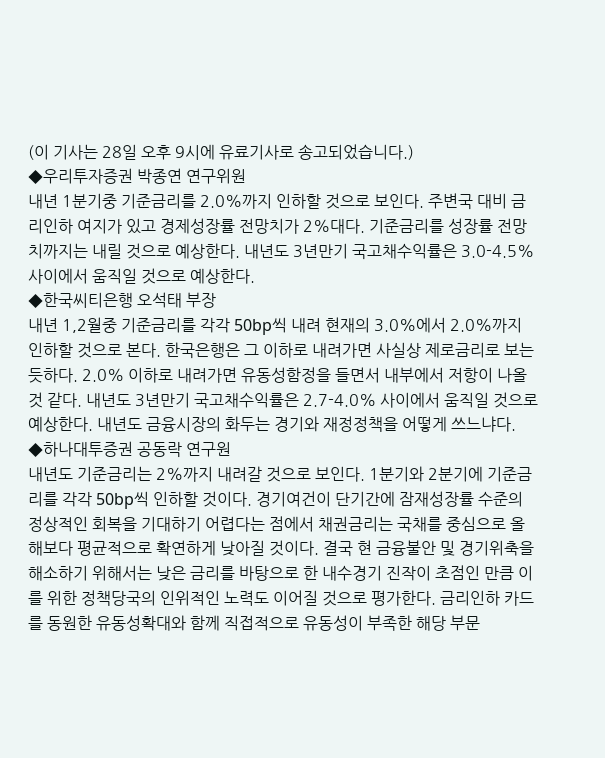(이 기사는 28일 오후 9시에 유료기사로 송고되었습니다.)
◆우리투자증권 박종연 연구위원
내년 1분기중 기준금리를 2.0%까지 인하할 것으로 보인다. 주변국 대비 금리인하 여지가 있고 경제성장률 전망치가 2%대다. 기준금리를 성장률 전망치까지는 내릴 것으로 예상한다. 내년도 3년만기 국고채수익률은 3.0-4.5% 사이에서 움직일 것으로 예상한다.
◆한국씨티은행 오석태 부장
내년 1,2월중 기준금리를 각각 50bp씩 내려 현재의 3.0%에서 2.0%까지 인하할 것으로 본다. 한국은행은 그 이하로 내려가면 사실상 제로금리로 보는 듯하다. 2.0% 이하로 내려가면 유동성함정을 들면서 내부에서 저항이 나올 것 같다. 내년도 3년만기 국고채수익률은 2.7-4.0% 사이에서 움직일 것으로 예상한다. 내년도 금융시장의 화두는 경기와 재정정책을 어떻게 쓰느냐다.
◆하나대투증권 공동락 연구원
내년도 기준금리는 2%까지 내려갈 것으로 보인다. 1분기와 2분기에 기준금리를 각각 50bp씩 인하할 것이다. 경기여건이 단기간에 잠재성장률 수준의 정상적인 회복을 기대하기 어렵다는 점에서 채권금리는 국채를 중심으로 올해보다 평균적으로 확연하게 낮아질 것이다. 결국 현 금융불안 및 경기위축을 해소하기 위해서는 낮은 금리를 바탕으로 한 내수경기 진작이 초점인 만큼 이를 위한 정책당국의 인위적인 노력도 이어질 것으로 평가한다. 금리인하 카드를 동원한 유동성확대와 함께 직접적으로 유동성이 부족한 해당 부문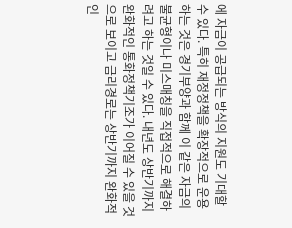에 자금이 공급되는 방식의 지원도 기대할 수 있다. 특히 재정정책을 확장적으로 운용하는 것은 경기부양과 함께 이 같은 자금의 불균형이나 미스매칭을 직접적으로 해결하려고 하는 것일 수 있다. 내년도 상반기까지 완화적인 통화정책기조가 이어질 수 있을 것으로 보이고 금리경로는 상반기까지 완화적인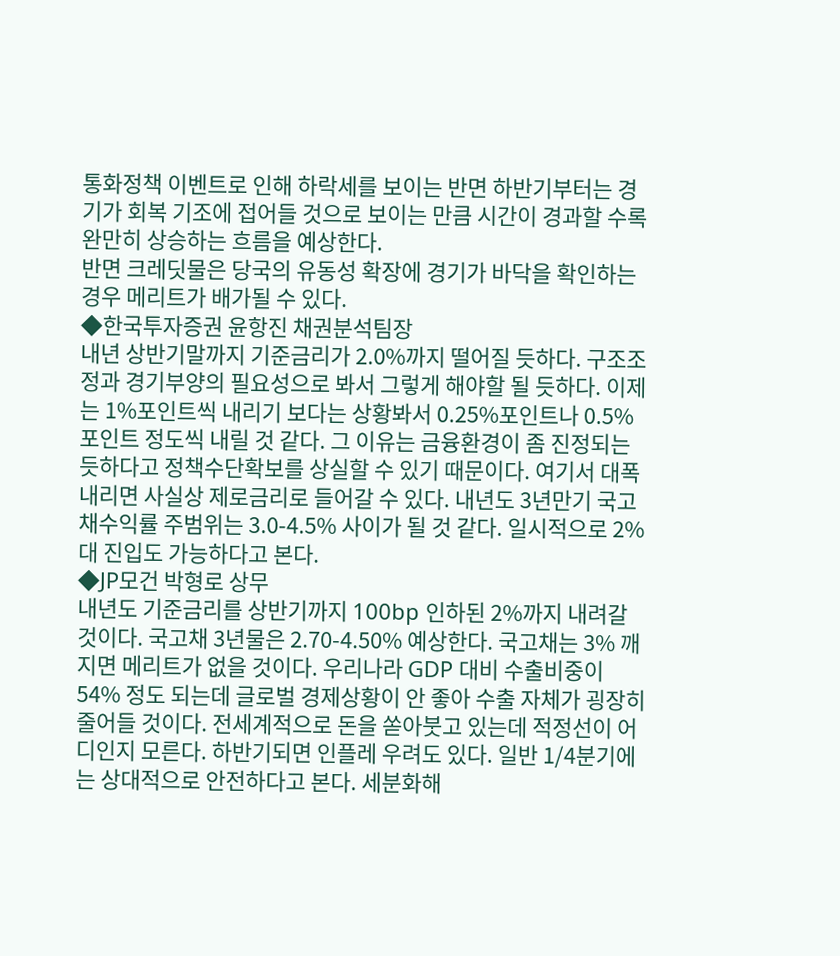통화정책 이벤트로 인해 하락세를 보이는 반면 하반기부터는 경기가 회복 기조에 접어들 것으로 보이는 만큼 시간이 경과할 수록 완만히 상승하는 흐름을 예상한다.
반면 크레딧물은 당국의 유동성 확장에 경기가 바닥을 확인하는 경우 메리트가 배가될 수 있다.
◆한국투자증권 윤항진 채권분석팀장
내년 상반기말까지 기준금리가 2.0%까지 떨어질 듯하다. 구조조정과 경기부양의 필요성으로 봐서 그렇게 해야할 될 듯하다. 이제는 1%포인트씩 내리기 보다는 상황봐서 0.25%포인트나 0.5%포인트 정도씩 내릴 것 같다. 그 이유는 금융환경이 좀 진정되는 듯하다고 정책수단확보를 상실할 수 있기 때문이다. 여기서 대폭 내리면 사실상 제로금리로 들어갈 수 있다. 내년도 3년만기 국고채수익률 주범위는 3.0-4.5% 사이가 될 것 같다. 일시적으로 2%대 진입도 가능하다고 본다.
◆JP모건 박형로 상무
내년도 기준금리를 상반기까지 100bp 인하된 2%까지 내려갈 것이다. 국고채 3년물은 2.70-4.50% 예상한다. 국고채는 3% 깨지면 메리트가 없을 것이다. 우리나라 GDP 대비 수출비중이 54% 정도 되는데 글로벌 경제상황이 안 좋아 수출 자체가 굉장히 줄어들 것이다. 전세계적으로 돈을 쏟아붓고 있는데 적정선이 어디인지 모른다. 하반기되면 인플레 우려도 있다. 일반 1/4분기에는 상대적으로 안전하다고 본다. 세분화해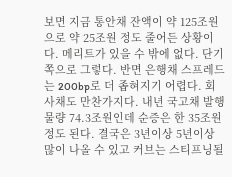보면 지금 통안채 잔액이 약 125조원으로 약 25조원 정도 줄어든 상황이다. 메리트가 있을 수 밖에 없다. 단기쪽으로 그렇다. 반면 은행채 스프레드는 200bp로 더 좁혀지기 어렵다. 회사채도 만찬가지다. 내년 국고채 발행물량 74.3조원인데 순증은 한 35조원 정도 된다. 결국은 3년이상 5년이상 많이 나올 수 있고 커브는 스티프닝될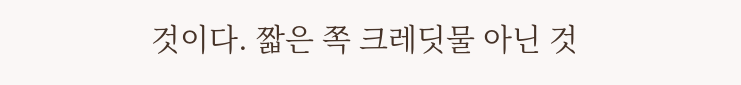것이다. 짧은 쪽 크레딧물 아닌 것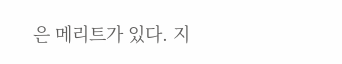은 메리트가 있다. 지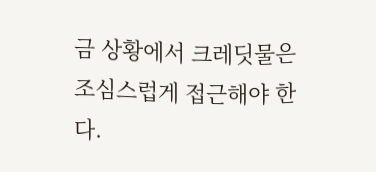금 상황에서 크레딧물은 조심스럽게 접근해야 한다.